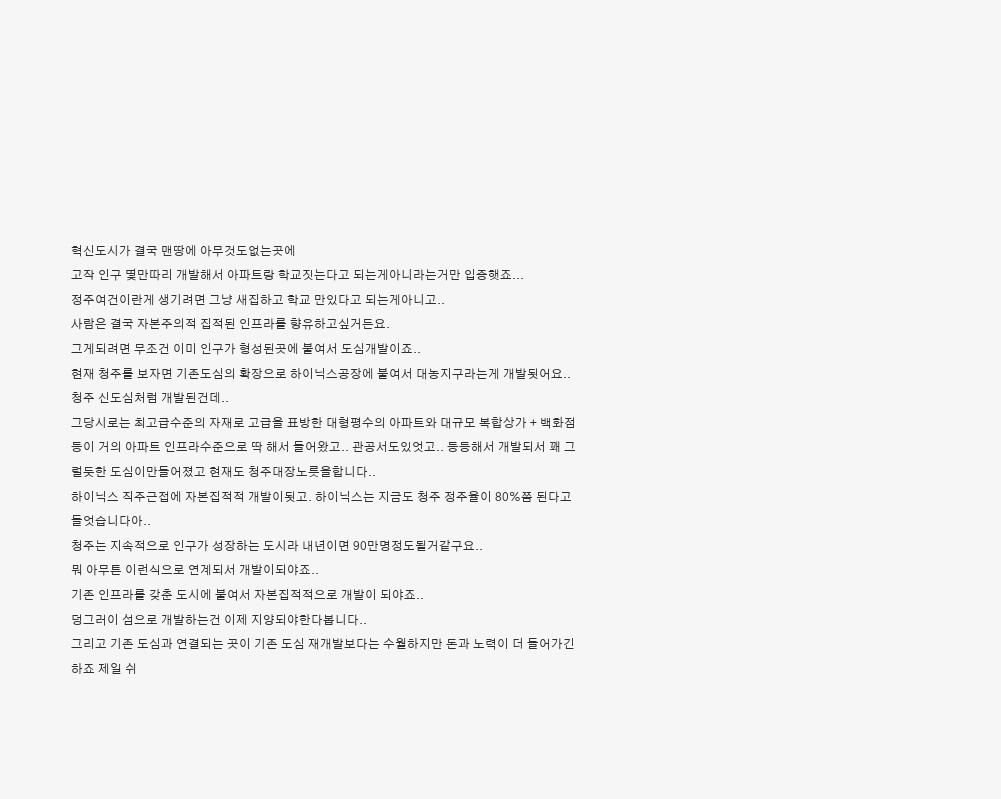혁신도시가 결국 맨땅에 아무것도없는곳에
고작 인구 몇만따리 개발해서 아파트랑 학교짓는다고 되는게아니라는거만 입증햇죠...
정주여건이란게 생기려면 그냥 새집하고 학교 만있다고 되는게아니고..
사람은 결국 자본주의적 집적된 인프라를 향유하고싶거든요.
그게되려면 무조건 이미 인구가 형성된곳에 붙여서 도심개발이죠..
현재 청주를 보자면 기존도심의 확장으로 하이닉스공장에 붙여서 대농지구라는게 개발됫어요.. 청주 신도심처럼 개발된건데..
그당시로는 최고급수준의 자재로 고급을 표방한 대형평수의 아파트와 대규모 복합상가 + 백화점 등이 거의 아파트 인프라수준으로 딱 해서 들어왔고.. 관공서도있엇고.. 등등해서 개발되서 꽤 그럴듯한 도심이만들어졌고 현재도 청주대장노릇을합니다..
하이닉스 직주근접에 자본집적적 개발이됫고. 하이닉스는 지금도 청주 정주율이 80%쯤 된다고들엇습니다아..
청주는 지속적으로 인구가 성장하는 도시라 내년이면 90만명정도될거같구요..
뭐 아무튼 이런식으로 연계되서 개발이되야죠..
기존 인프라를 갖춘 도시에 붙여서 자본집적적으로 개발이 되야죠..
덩그러이 섬으로 개발하는건 이제 지양되야한다봅니다..
그리고 기존 도심과 연결되는 곳이 기존 도심 재개발보다는 수월하지만 돈과 노력이 더 들어가긴하죠 제일 쉬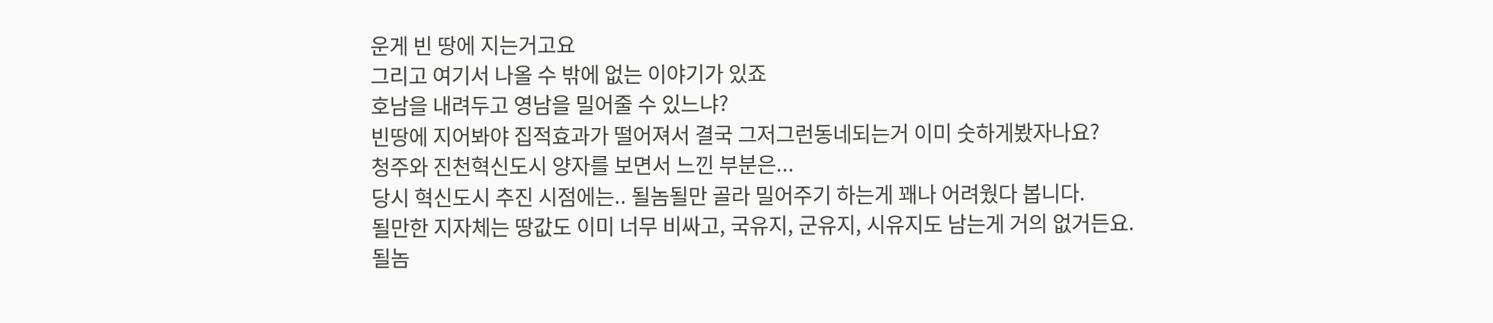운게 빈 땅에 지는거고요
그리고 여기서 나올 수 밖에 없는 이야기가 있죠
호남을 내려두고 영남을 밀어줄 수 있느냐?
빈땅에 지어봐야 집적효과가 떨어져서 결국 그저그런동네되는거 이미 숫하게봤자나요?
청주와 진천혁신도시 양자를 보면서 느낀 부분은...
당시 혁신도시 추진 시점에는.. 될놈될만 골라 밀어주기 하는게 꽤나 어려웠다 봅니다.
될만한 지자체는 땅값도 이미 너무 비싸고, 국유지, 군유지, 시유지도 남는게 거의 없거든요.
될놈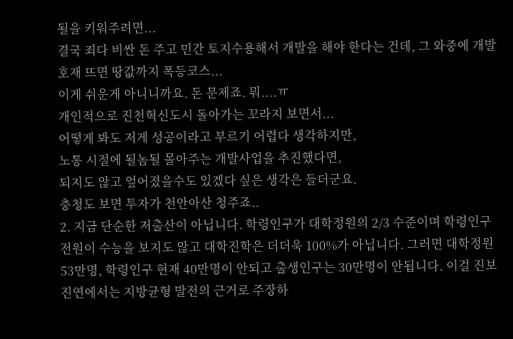될을 키워주려면...
결국 죄다 비싼 돈 주고 민간 토지수용해서 개발을 해야 한다는 건데, 그 와중에 개발 호재 뜨면 땅값까지 폭등코스...
이게 쉬운게 아니니까요. 돈 문제죠. 뭐....ㅠ
개인적으로 진천혁신도시 돌아가는 꼬라지 보면서...
어떻게 봐도 저게 성공이라고 부르기 어렵다 생각하지만,
노통 시절에 될놈될 몰아주는 개발사업을 추진했다면,
되지도 않고 엎어졌을수도 있겠다 싶은 생각은 들더군요.
충청도 보면 투자가 천안아산 청주죠..
2. 지금 단순한 저출산이 아닙니다. 학령인구가 대학정원의 2/3 수준이며 학령인구 전원이 수능을 보지도 않고 대학진학은 더더욱 100%가 아닙니다. 그러면 대학정원 53만명, 학령인구 현재 40만명이 안되고 출생인구는 30만명이 안됩니다. 이걸 진보 진연에서는 지방균형 발전의 근거로 주장하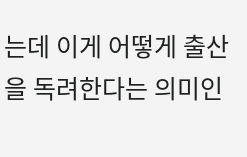는데 이게 어떻게 출산을 독려한다는 의미인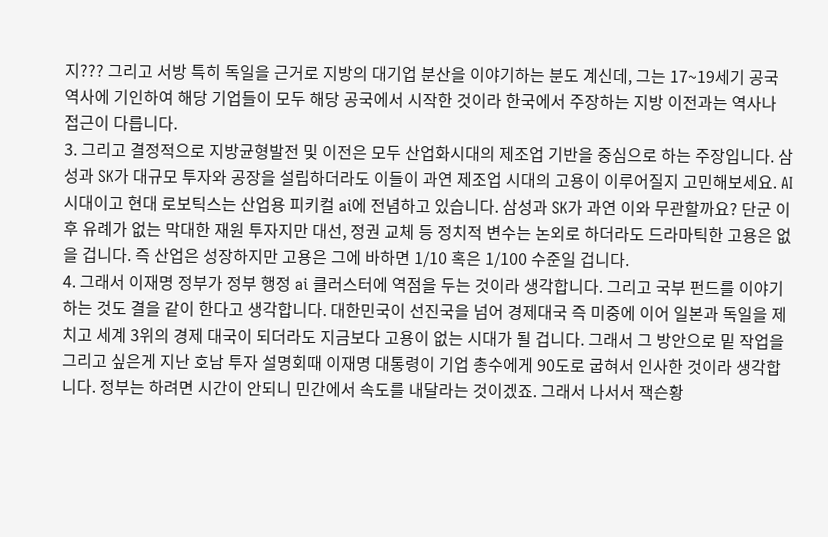지??? 그리고 서방 특히 독일을 근거로 지방의 대기업 분산을 이야기하는 분도 계신데, 그는 17~19세기 공국 역사에 기인하여 해당 기업들이 모두 해당 공국에서 시작한 것이라 한국에서 주장하는 지방 이전과는 역사나 접근이 다릅니다.
3. 그리고 결정적으로 지방균형발전 및 이전은 모두 산업화시대의 제조업 기반을 중심으로 하는 주장입니다. 삼성과 SK가 대규모 투자와 공장을 설립하더라도 이들이 과연 제조업 시대의 고용이 이루어질지 고민해보세요. AI 시대이고 현대 로보틱스는 산업용 피키컬 ai에 전념하고 있습니다. 삼성과 SK가 과연 이와 무관할까요? 단군 이후 유례가 없는 막대한 재원 투자지만 대선, 정권 교체 등 정치적 변수는 논외로 하더라도 드라마틱한 고용은 없을 겁니다. 즉 산업은 성장하지만 고용은 그에 바하면 1/10 혹은 1/100 수준일 겁니다.
4. 그래서 이재명 정부가 정부 행정 ai 클러스터에 역점을 두는 것이라 생각합니다. 그리고 국부 펀드를 이야기하는 것도 결을 같이 한다고 생각합니다. 대한민국이 선진국을 넘어 경제대국 즉 미중에 이어 일본과 독일을 제치고 세계 3위의 경제 대국이 되더라도 지금보다 고용이 없는 시대가 될 겁니다. 그래서 그 방안으로 밑 작업을 그리고 싶은게 지난 호남 투자 설명회때 이재명 대통령이 기업 총수에게 90도로 굽혀서 인사한 것이라 생각합니다. 정부는 하려면 시간이 안되니 민간에서 속도를 내달라는 것이겠죠. 그래서 나서서 잭슨황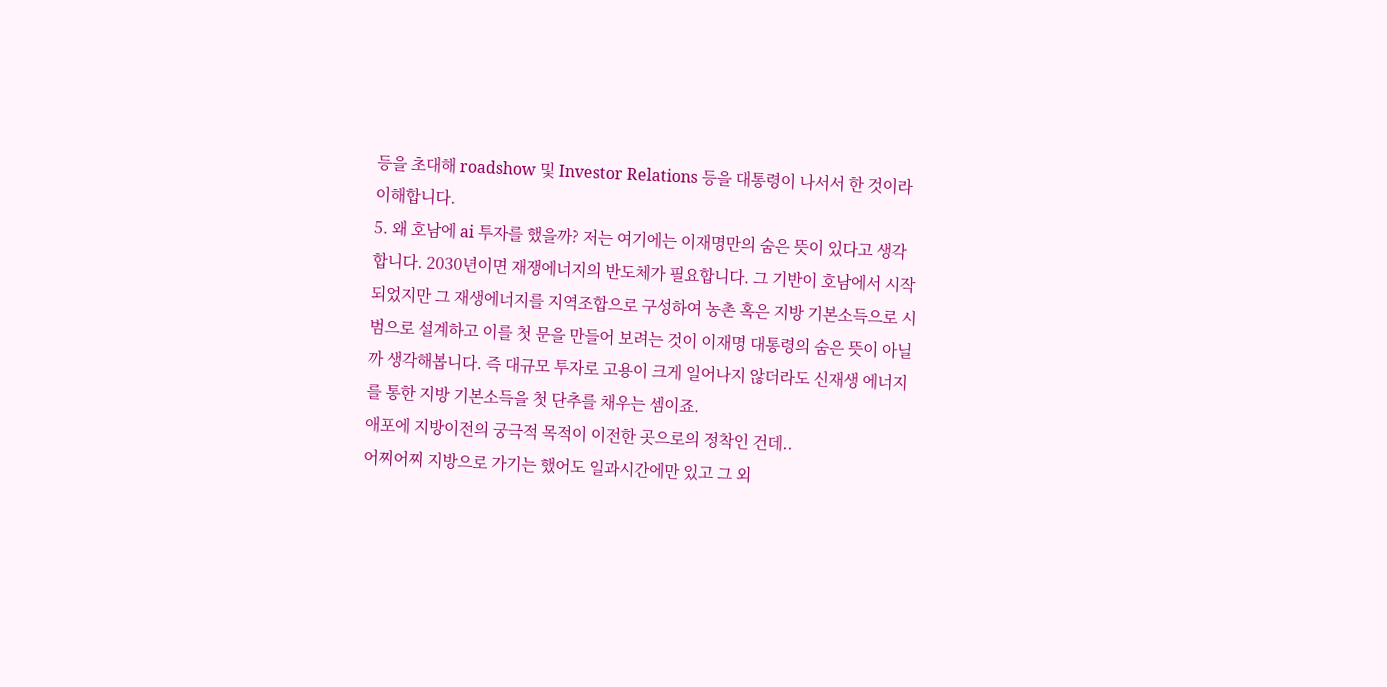등을 초대해 roadshow 및 Investor Relations 등을 대통령이 나서서 한 것이라 이해합니다.
5. 왜 호남에 ai 투자를 했을까? 저는 여기에는 이재명만의 숨은 뜻이 있다고 생각합니다. 2030년이면 재쟁에너지의 반도체가 필요합니다. 그 기반이 호남에서 시작되었지만 그 재생에너지를 지역조합으로 구성하여 농촌 혹은 지방 기본소득으로 시범으로 설계하고 이를 첫 문을 만들어 보려는 것이 이재명 대통령의 숨은 뜻이 아닐까 생각해봅니다. 즉 대규모 투자로 고용이 크게 일어나지 않더라도 신재생 에너지를 통한 지방 기본소득을 첫 단추를 채우는 셈이죠.
애포에 지방이전의 궁극적 목적이 이전한 곳으로의 정착인 건데..
어찌어찌 지방으로 가기는 했어도 일과시간에만 있고 그 외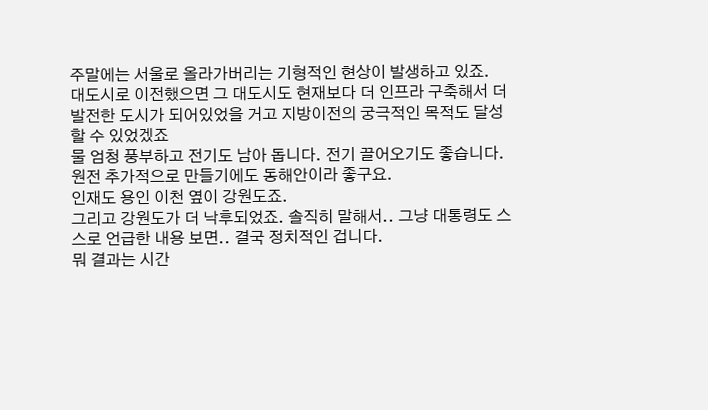주말에는 서울로 올라가버리는 기형적인 현상이 발생하고 있죠.
대도시로 이전했으면 그 대도시도 현재보다 더 인프라 구축해서 더 발전한 도시가 되어있었을 거고 지방이전의 궁극적인 목적도 달성할 수 있었겠죠
물 엄청 풍부하고 전기도 남아 돕니다. 전기 끌어오기도 좋습니다. 원전 추가적으로 만들기에도 동해안이라 좋구요.
인재도 용인 이천 옆이 강원도죠.
그리고 강원도가 더 낙후되었죠. 솔직히 말해서.. 그냥 대통령도 스스로 언급한 내용 보면.. 결국 정치적인 겁니다.
뭐 결과는 시간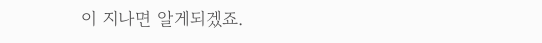이 지나면 알게되겠죠.